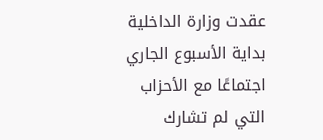عقدت وزارة الداخلية بداية الأسبوع الجاري اجتماعًا مع الأحزاب التي لم تشارك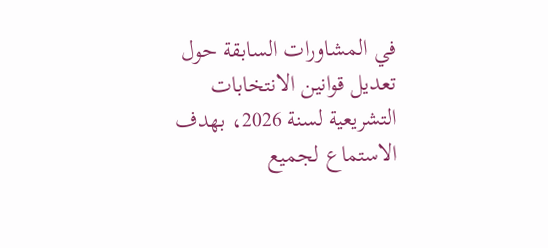في المشاورات السابقة حول تعديل قوانين الانتخابات التشريعية لسنة 2026، بهدف الاستماع لجميع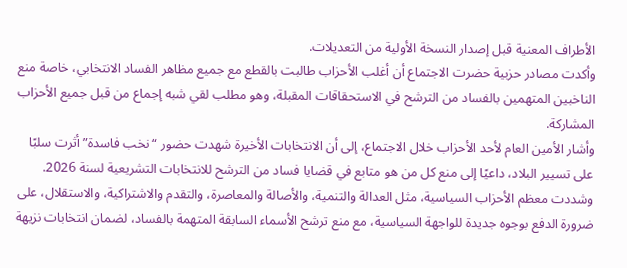الأطراف المعنية قبل إصدار النسخة الأولية من التعديلات.
وأكدت مصادر حزبية حضرت الاجتماع أن أغلب الأحزاب طالبت بالقطع مع جميع مظاهر الفساد الانتخابي، خاصة منع الناخبين المتهمين بالفساد من الترشح في الاستحقاقات المقبلة، وهو مطلب لقي شبه إجماع من قبل جميع الأحزاب المشاركة.
وأشار الأمين العام لأحد الأحزاب خلال الاجتماع، إلى أن الانتخابات الأخيرة شهدت حضور “نخب فاسدة” أثرت سلبًا على تسيير البلاد، داعيًا إلى منع كل من هو متابع في قضايا فساد من الترشح للانتخابات التشريعية لسنة 2026.
وشددت معظم الأحزاب السياسية، مثل العدالة والتنمية، والأصالة والمعاصرة، والتقدم والاشتراكية، والاستقلال، على ضرورة الدفع بوجوه جديدة للواجهة السياسية، مع منع ترشح الأسماء السابقة المتهمة بالفساد، لضمان انتخابات نزيهة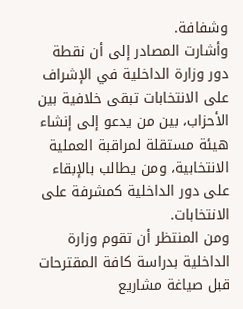وشفافة.
وأشارت المصادر إلى أن نقطة دور وزارة الداخلية في الإشراف على الانتخابات تبقى خلافية بين الأحزاب، بين من يدعو إلى إنشاء هيئة مستقلة لمراقبة العملية الانتخابية، ومن يطالب بالإبقاء على دور الداخلية كمشرفة على الانتخابات.
ومن المنتظر أن تقوم وزارة الداخلية بدراسة كافة المقترحات قبل صياغة مشاريع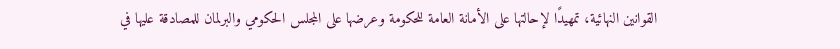القوانين النهائية، تمهيدًا لإحالتها على الأمانة العامة للحكومة وعرضها على المجلس الحكومي والبرلمان للمصادقة عليها في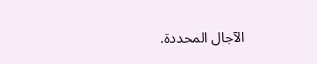الآجال المحددة.